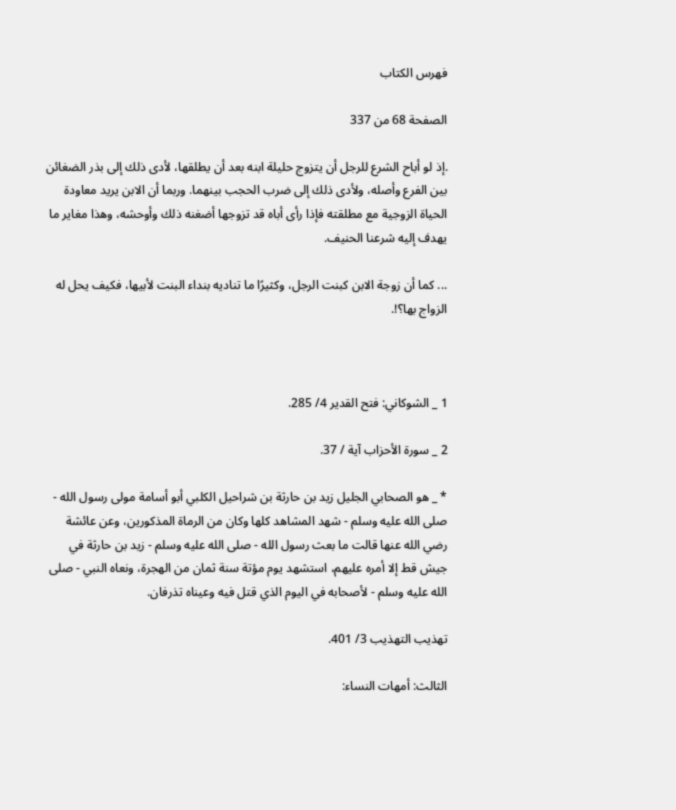فهرس الكتاب

الصفحة 68 من 337

.إذ لو أباح الشرع للرجل أن يتزوج حليلة ابنه بعد أن يطلقها، لأدى ذلك إلى بذر الضغائن بين الفرع وأصله، ولأدى ذلك إلى ضرب الحجب بينهما. وربما أن الابن يريد معاودة الحياة الزوجية مع مطلقته فإذا رأى أباه قد تزوجها أضغنه ذلك وأوحشه، وهذا مغاير ما يهدف إليه شرعنا الحنيف.

... كما أن زوجة الابن كبنت الرجل، وكثيرًا ما تناديه بنداء البنت لأبيها، فكيف يحل له الزواج بها؟!.



1 _ الشوكاني: فتح القدير 4/ 285.

2 _ سورة الأحزاب آية / 37.

* _ هو الصحابي الجليل زيد بن حارثة بن شراحيل الكلبي أبو أسامة مولى رسول الله - صلى الله عليه وسلم - شهد المشاهد كلها وكان من الرماة المذكورين، وعن عائشة رضي الله عنها قالت ما بعث رسول الله - صلى الله عليه وسلم - زيد بن حارثة في جيش قط إلا أمره عليهم، استشهد يوم مؤتة سنة ثمان من الهجرة، ونعاه النبي - صلى الله عليه وسلم - لأصحابه في اليوم الذي قتل فيه وعيناه تذرفان.

تهذيب التهذيب 3/ 401.

الثالث: أمهات النساء: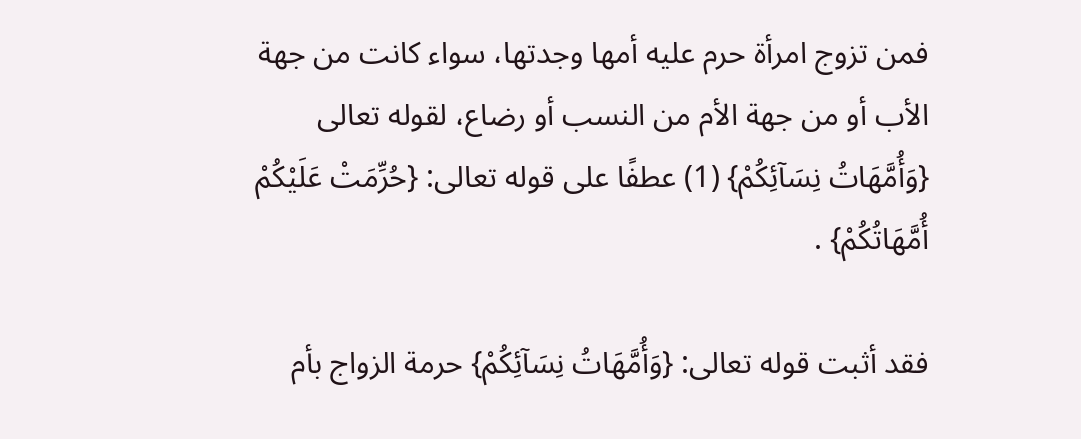فمن تزوج امرأة حرم عليه أمها وجدتها، سواء كانت من جهة الأب أو من جهة الأم من النسب أو رضاع، لقوله تعالى {وَأُمَّهَاتُ نِسَآئِكُمْ} (1) عطفًا على قوله تعالى: {حُرِّمَتْ عَلَيْكُمْ أُمَّهَاتُكُمْ} .

فقد أثبت قوله تعالى: {وَأُمَّهَاتُ نِسَآئِكُمْ} حرمة الزواج بأم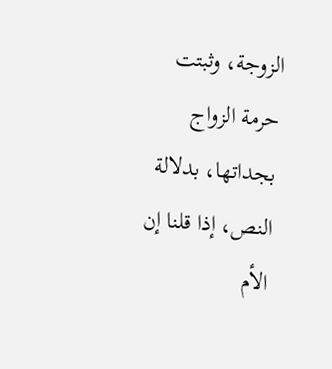الزوجة، وثبتت حرمة الزواج بجداتها، بدلالة النص، إذا قلنا إن الأم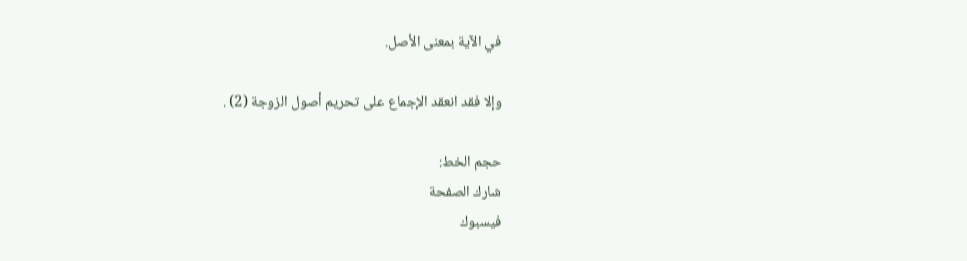في الآية بمعنى الأصل.

وإلا فقد انعقد الإجماع على تحريم أصول الزوجة (2) .

حجم الخط:
شارك الصفحة
فيسبوك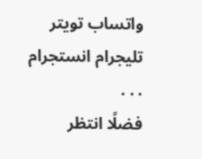واتساب تويتر تليجرام انستجرام
. . .
فضلًا انتظر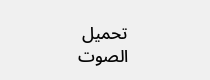تحميل الصوت